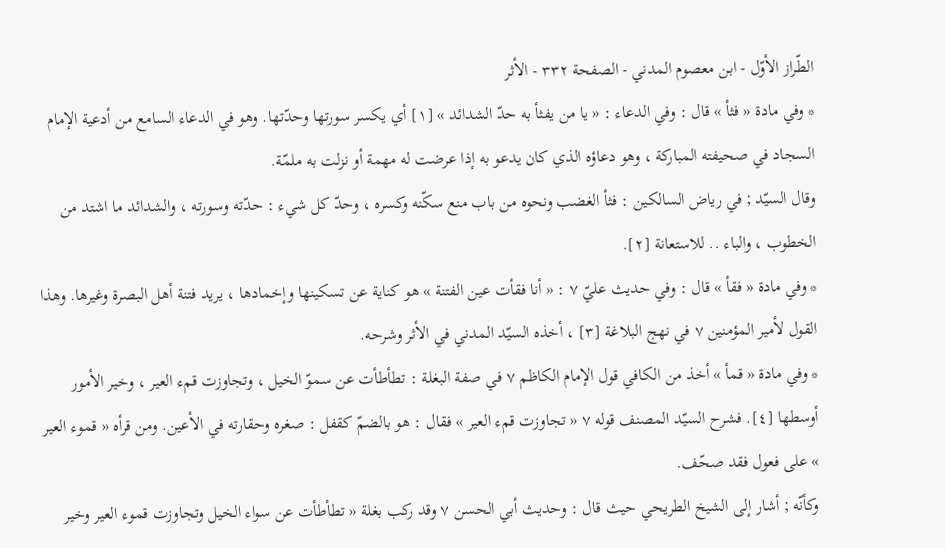الطّراز الأوّل - ابن معصوم المدني - الصفحة ٣٣٢ - الأثر
* وفي مادة « فثأ » قال : وفي الدعاء : « يا من يفثأ به حدّ الشدائد » [١] أي يكسر سورتها وحدّتها. وهو في الدعاء السامع من أدعية الإمام السجاد في صحيفته المباركة ، وهو دعاؤه الذي كان يدعو به إذا عرضت له مهمة أو نزلت به ملمّة.
وقال السيّد ; في رياض السالكين : فثأ الغضب ونحوه من باب منع سكّنه وكسره ، وحدّ كل شيء : حدّته وسورته ، والشدائد ما اشتد من الخطوب ، والباء .. للاستعانة [٢].
* وفي مادة « فقأ » قال : وفي حديث عليّ ٧ : « أنا فقأت عين الفتنة » هو كناية عن تسكينها وإخمادها ، يريد فتنة أهل البصرة وغيرها. وهذا القول لأمير المؤمنين ٧ في نهج البلاغة [٣] ، أخذه السيّد المدني في الأثر وشرحه.
* وفي مادة « قمأ » أخذ من الكافي قول الإمام الكاظم ٧ في صفة البغلة : تطأطأت عن سموّ الخيل ، وتجاوزت قمء العير ، وخير الأمور أوسطها [٤]. فشرح السيّد المصنف قوله ٧ « تجاوزت قمء العير » فقال : هو بالضمّ كقفل : صغره وحقارته في الأعين. ومن قرأه « قموء العير » على فعول فقد صحّف.
وكأنّه ; أشار إلى الشيخ الطريحي حيث قال : وحديث أبي الحسن ٧ وقد ركب بغلة « تطأطأت عن سواء الخيل وتجاوزت قموء العير وخير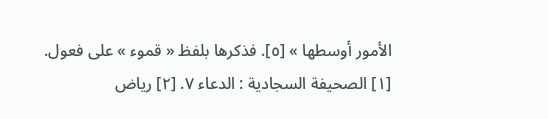الأمور أوسطها » [٥]. فذكرها بلفظ « قموء » على فعول.
[١] الصحيفة السجادية : الدعاء ٧. [٢] رياض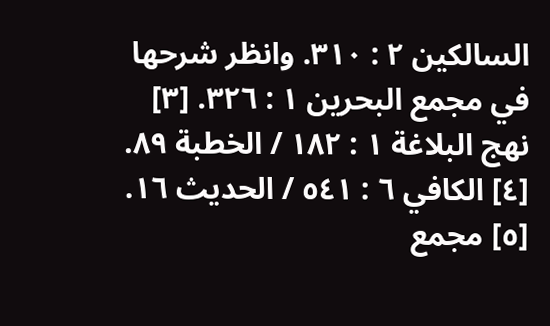السالكين ٢ : ٣١٠. وانظر شرحها في مجمع البحرين ١ : ٣٢٦. [٣] نهج البلاغة ١ : ١٨٢ / الخطبة ٨٩. [٤] الكافي ٦ : ٥٤١ / الحديث ١٦. [٥] مجمع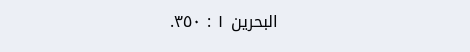البحرين ١ : ٣٥٠.